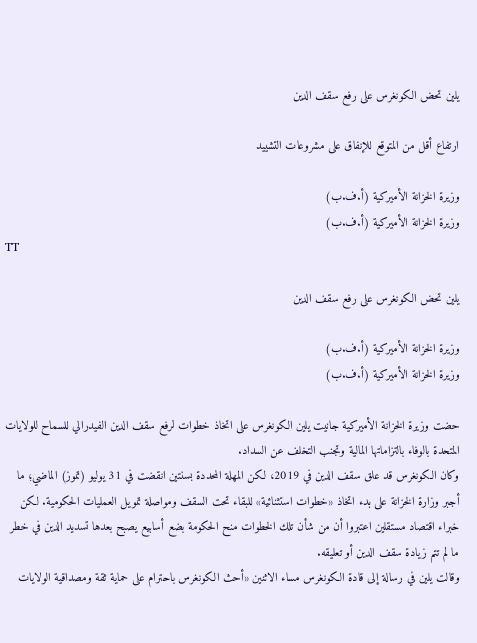يلين تحض الكونغرس على رفع سقف الدين

ارتفاع أقل من المتوقع للإنفاق على مشروعات التشييد

وزيرة الخزانة الأميركية (أ.ف.ب)
وزيرة الخزانة الأميركية (أ.ف.ب)
TT

يلين تحض الكونغرس على رفع سقف الدين

وزيرة الخزانة الأميركية (أ.ف.ب)
وزيرة الخزانة الأميركية (أ.ف.ب)

حضت وزيرة الخزانة الأميركية جانيت يلين الكونغرس على اتخاذ خطوات لرفع سقف الدين الفيدرالي للسماح للولايات المتحدة بالوفاء بالتزاماتها المالية وتجنب التخلف عن السداد.
وكان الكونغرس قد علق سقف الدين في 2019، لكن المهلة المحددة بسنتين انقضت في 31 يوليو (تموز) الماضي؛ ما أجبر وزارة الخزانة على بدء اتخاذ «خطوات استثنائية» للبقاء تحت السقف ومواصلة تمويل العمليات الحكومية. لكن خبراء اقتصاد مستقلين اعتبروا أن من شأن تلك الخطوات منح الحكومة بضع أسابيع يصبح بعدها تسديد الدين في خطر ما لم تتم زيادة سقف الدين أو تعليقه.
وقالت يلين في رسالة إلى قادة الكونغرس مساء الاثنين «أحث الكونغرس باحترام على حماية ثقة ومصداقية الولايات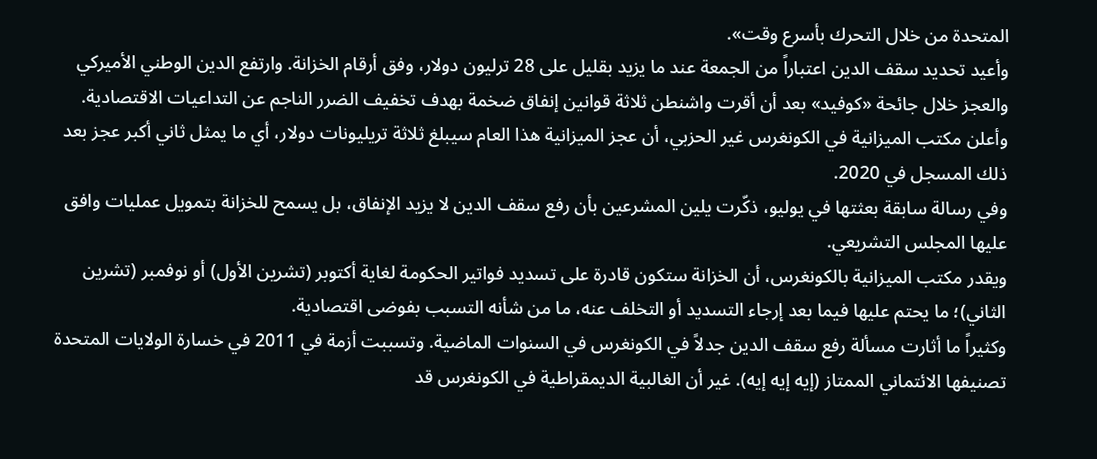المتحدة من خلال التحرك بأسرع وقت».
وأعيد تحديد سقف الدين اعتباراً من الجمعة عند ما يزيد بقليل على 28 ترليون دولار، وفق أرقام الخزانة. وارتفع الدين الوطني الأميركي والعجز خلال جائحة «كوفيد» بعد أن أقرت واشنطن ثلاثة قوانين إنفاق ضخمة بهدف تخفيف الضرر الناجم عن التداعيات الاقتصادية.
وأعلن مكتب الميزانية في الكونغرس غير الحزبي، أن عجز الميزانية هذا العام سيبلغ ثلاثة تريليونات دولار، أي ما يمثل ثاني أكبر عجز بعد ذلك المسجل في 2020.
وفي رسالة سابقة بعثتها في يوليو، ذكّرت يلين المشرعين بأن رفع سقف الدين لا يزيد الإنفاق، بل يسمح للخزانة بتمويل عمليات وافق عليها المجلس التشريعي.
ويقدر مكتب الميزانية بالكونغرس، أن الخزانة ستكون قادرة على تسديد فواتير الحكومة لغاية أكتوبر (تشرين الأول) أو نوفمبر (تشرين الثاني)؛ ما يحتم عليها فيما بعد إرجاء التسديد أو التخلف عنه، ما من شأنه التسبب بفوضى اقتصادية.
وكثيراً ما أثارت مسألة رفع سقف الدين جدلاً في الكونغرس في السنوات الماضية. وتسببت أزمة في 2011 في خسارة الولايات المتحدة تصنيفها الائتماني الممتاز (إيه إيه إيه). غير أن الغالبية الديمقراطية في الكونغرس قد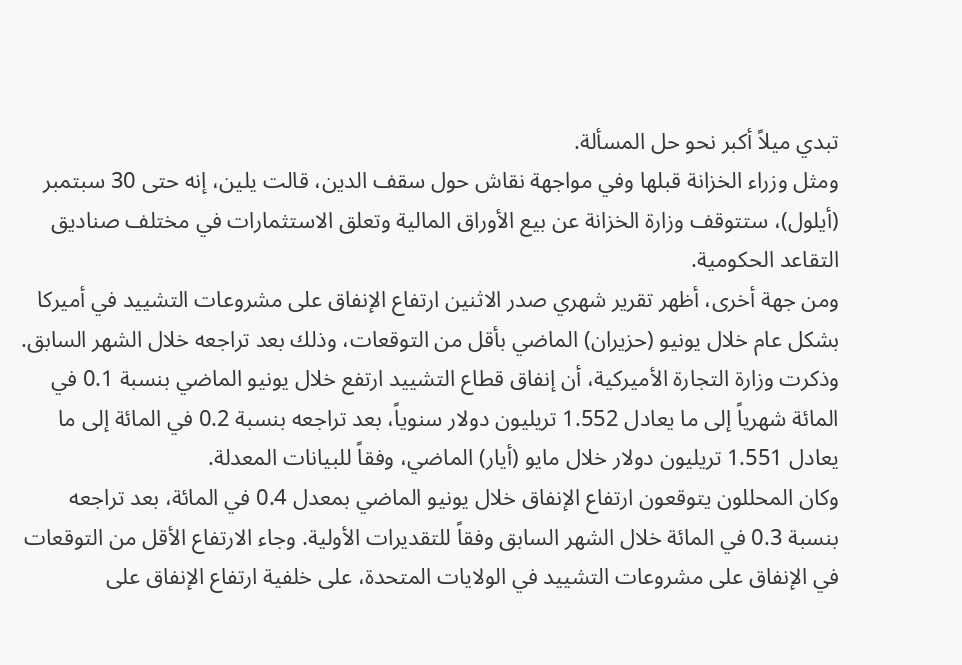تبدي ميلاً أكبر نحو حل المسألة.
ومثل وزراء الخزانة قبلها وفي مواجهة نقاش حول سقف الدين، قالت يلين، إنه حتى 30 سبتمبر (أيلول)، ستتوقف وزارة الخزانة عن بيع الأوراق المالية وتعلق الاستثمارات في مختلف صناديق التقاعد الحكومية.
ومن جهة أخرى، أظهر تقرير شهري صدر الاثنين ارتفاع الإنفاق على مشروعات التشييد في أميركا بشكل عام خلال يونيو (حزيران) الماضي بأقل من التوقعات، وذلك بعد تراجعه خلال الشهر السابق.
وذكرت وزارة التجارة الأميركية، أن إنفاق قطاع التشييد ارتفع خلال يونيو الماضي بنسبة 0.1 في المائة شهرياً إلى ما يعادل 1.552 تريليون دولار سنوياً، بعد تراجعه بنسبة 0.2 في المائة إلى ما يعادل 1.551 تريليون دولار خلال مايو (أيار) الماضي، وفقاً للبيانات المعدلة.
وكان المحللون يتوقعون ارتفاع الإنفاق خلال يونيو الماضي بمعدل 0.4 في المائة، بعد تراجعه بنسبة 0.3 في المائة خلال الشهر السابق وفقاً للتقديرات الأولية. وجاء الارتفاع الأقل من التوقعات في الإنفاق على مشروعات التشييد في الولايات المتحدة، على خلفية ارتفاع الإنفاق على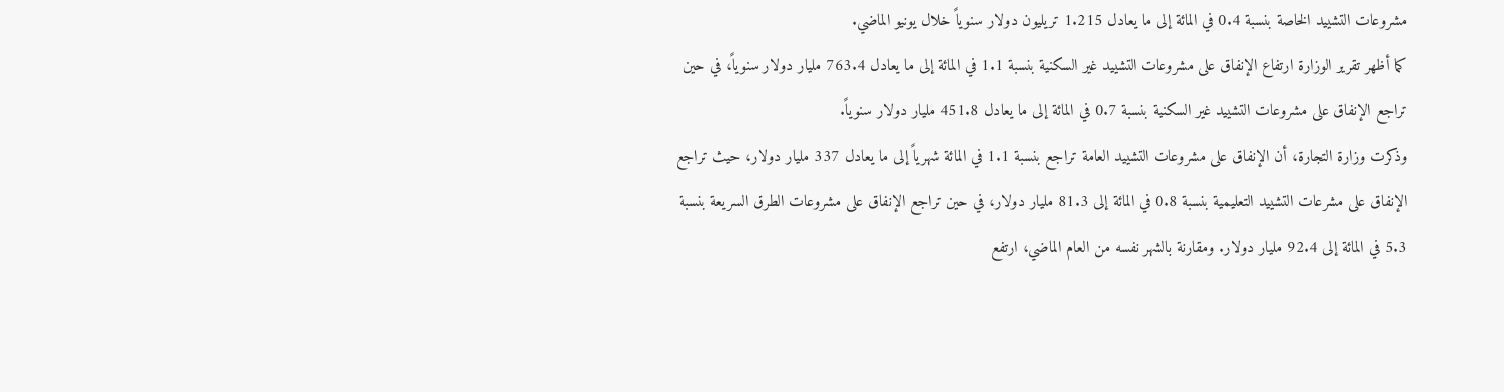مشروعات التشييد الخاصة بنسبة 0.4 في المائة إلى ما يعادل 1.215 تريليون دولار سنوياً خلال يونيو الماضي.
كما أظهر تقرير الوزارة ارتفاع الإنفاق على مشروعات التشييد غير السكنية بنسبة 1.1 في المائة إلى ما يعادل 763.4 مليار دولار سنوياً، في حين تراجع الإنفاق على مشروعات التشييد غير السكنية بنسبة 0.7 في المائة إلى ما يعادل 451.8 مليار دولار سنوياً.
وذكرت وزارة التجارة، أن الإنفاق على مشروعات التشييد العامة تراجع بنسبة 1.1 في المائة شهرياً إلى ما يعادل 337 مليار دولار، حيث تراجع الإنفاق على مشرعات التشييد التعليمية بنسبة 0.8 في المائة إلى 81.3 مليار دولار، في حين تراجع الإنفاق على مشروعات الطرق السريعة بنسبة 5.3 في المائة إلى 92.4 مليار دولار. ومقارنة بالشهر نفسه من العام الماضي، ارتفع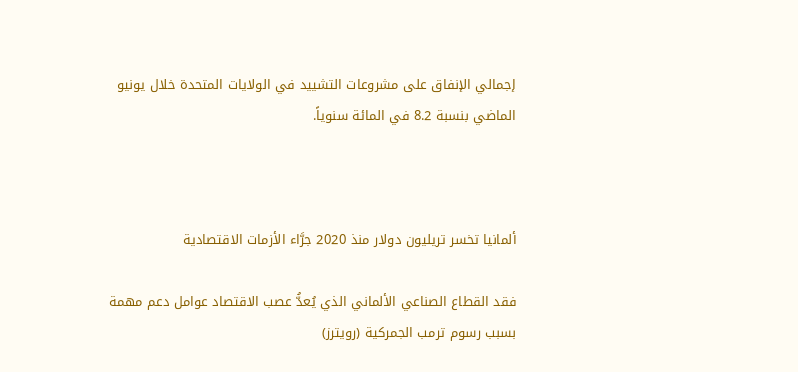إجمالي الإنفاق على مشروعات التشييد في الولايات المتحدة خلال يونيو الماضي بنسبة 8.2 في المائة سنوياً.



ألمانيا تخسر تريليون دولار منذ 2020 جرَّاء الأزمات الاقتصادية

فقد القطاع الصناعي الألماني الذي يُعدُّ عصب الاقتصاد عوامل دعم مهمة بسبب رسوم ترمب الجمركية (رويترز)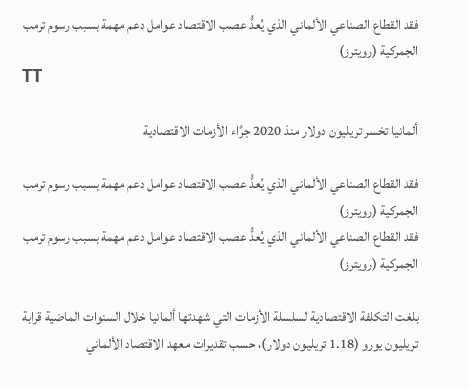فقد القطاع الصناعي الألماني الذي يُعدُّ عصب الاقتصاد عوامل دعم مهمة بسبب رسوم ترمب الجمركية (رويترز)
TT

ألمانيا تخسر تريليون دولار منذ 2020 جرَّاء الأزمات الاقتصادية

فقد القطاع الصناعي الألماني الذي يُعدُّ عصب الاقتصاد عوامل دعم مهمة بسبب رسوم ترمب الجمركية (رويترز)
فقد القطاع الصناعي الألماني الذي يُعدُّ عصب الاقتصاد عوامل دعم مهمة بسبب رسوم ترمب الجمركية (رويترز)

بلغت التكلفة الاقتصادية لسلسلة الأزمات التي شهدتها ألمانيا خلال السنوات الماضية قرابة تريليون يورو (1.18 تريليون دولار)، حسب تقديرات معهد الاقتصاد الألماني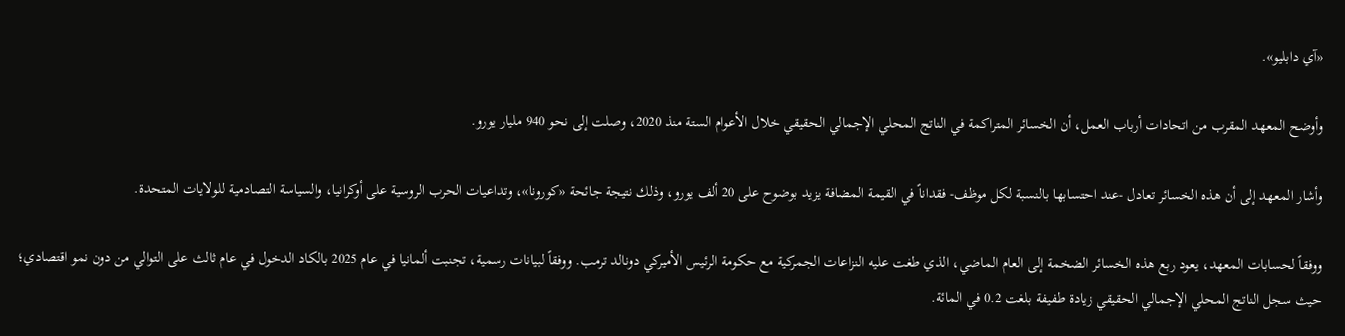«آي دابليو».

وأوضح المعهد المقرب من اتحادات أرباب العمل، أن الخسائر المتراكمة في الناتج المحلي الإجمالي الحقيقي خلال الأعوام الستة منذ 2020، وصلت إلى نحو 940 مليار يورو.

وأشار المعهد إلى أن هذه الخسائر تعادل -عند احتسابها بالنسبة لكل موظف- فقداناً في القيمة المضافة يزيد بوضوح على 20 ألف يورو، وذلك نتيجة جائحة «كورونا»، وتداعيات الحرب الروسية على أوكرانيا، والسياسة التصادمية للولايات المتحدة.

ووفقاً لحسابات المعهد، يعود ربع هذه الخسائر الضخمة إلى العام الماضي، الذي طغت عليه النزاعات الجمركية مع حكومة الرئيس الأميركي دونالد ترمب. ووفقاً لبيانات رسمية، تجنبت ألمانيا في عام 2025 بالكاد الدخول في عام ثالث على التوالي من دون نمو اقتصادي؛ حيث سجل الناتج المحلي الإجمالي الحقيقي زيادة طفيفة بلغت 0.2 في المائة.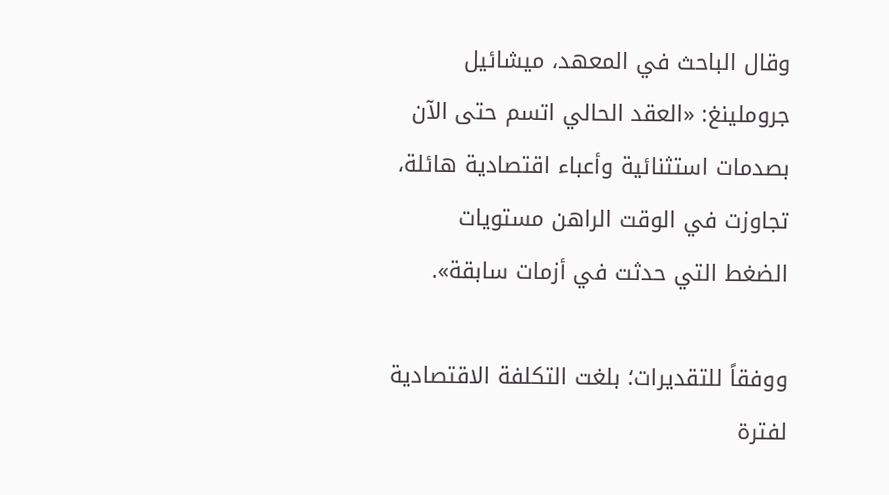وقال الباحث في المعهد، ميشائيل جروملينغ: «العقد الحالي اتسم حتى الآن بصدمات استثنائية وأعباء اقتصادية هائلة، تجاوزت في الوقت الراهن مستويات الضغط التي حدثت في أزمات سابقة».

ووفقاً للتقديرات؛ بلغت التكلفة الاقتصادية لفترة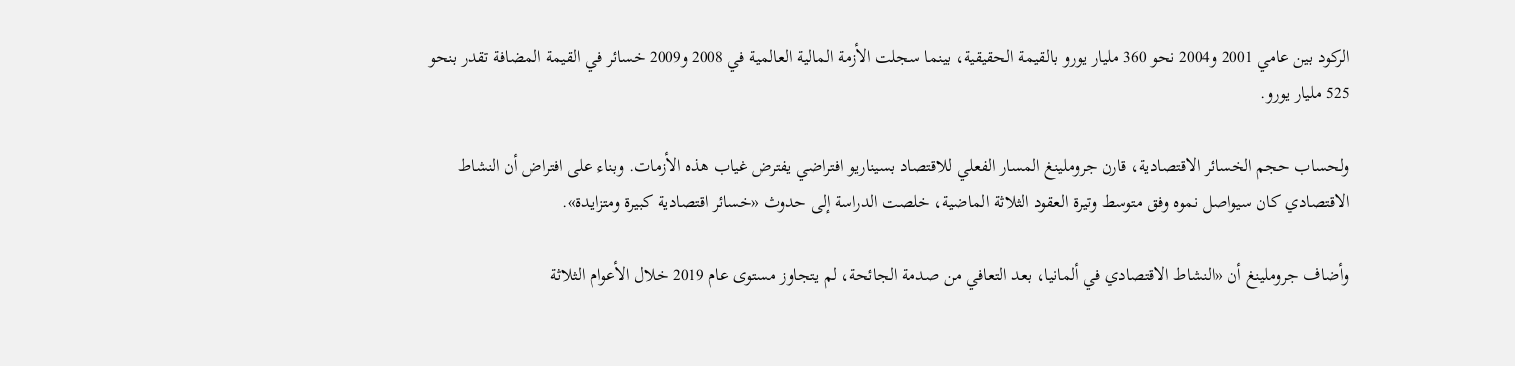الركود بين عامي 2001 و2004 نحو 360 مليار يورو بالقيمة الحقيقية، بينما سجلت الأزمة المالية العالمية في 2008 و2009 خسائر في القيمة المضافة تقدر بنحو 525 مليار يورو.

ولحساب حجم الخسائر الاقتصادية، قارن جروملينغ المسار الفعلي للاقتصاد بسيناريو افتراضي يفترض غياب هذه الأزمات. وبناء على افتراض أن النشاط الاقتصادي كان سيواصل نموه وفق متوسط وتيرة العقود الثلاثة الماضية، خلصت الدراسة إلى حدوث «خسائر اقتصادية كبيرة ومتزايدة».

وأضاف جروملينغ أن «النشاط الاقتصادي في ألمانيا، بعد التعافي من صدمة الجائحة، لم يتجاوز مستوى عام 2019 خلال الأعوام الثلاثة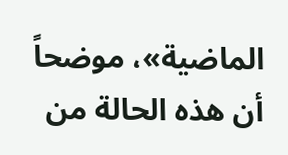الماضية»، موضحاً أن هذه الحالة من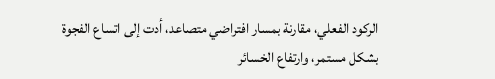الركود الفعلي، مقارنة بمسار افتراضي متصاعد، أدت إلى اتساع الفجوة بشكل مستمر، وارتفاع الخسائر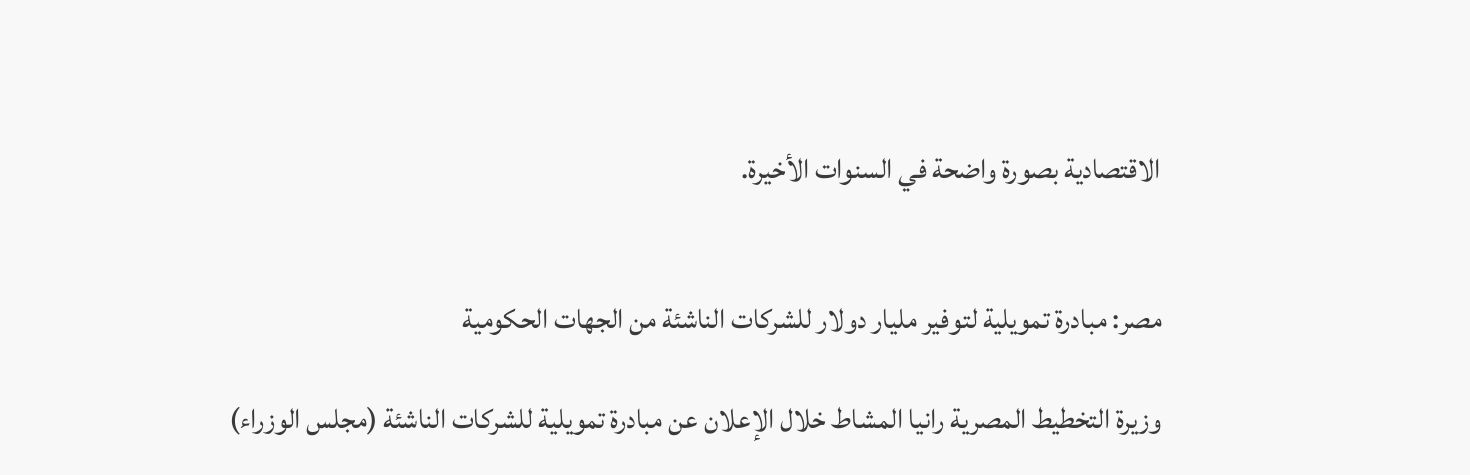الاقتصادية بصورة واضحة في السنوات الأخيرة.


مصر: مبادرة تمويلية لتوفير مليار دولار للشركات الناشئة من الجهات الحكومية

وزيرة التخطيط المصرية رانيا المشاط خلال الإعلان عن مبادرة تمويلية للشركات الناشئة (مجلس الوزراء)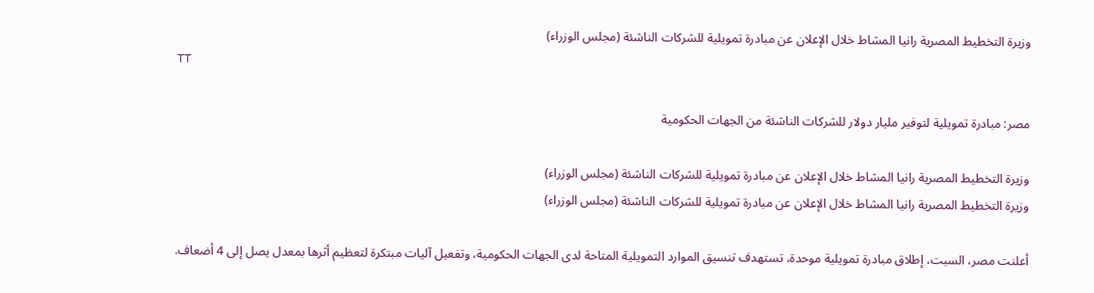وزيرة التخطيط المصرية رانيا المشاط خلال الإعلان عن مبادرة تمويلية للشركات الناشئة (مجلس الوزراء)
TT

مصر: مبادرة تمويلية لتوفير مليار دولار للشركات الناشئة من الجهات الحكومية

وزيرة التخطيط المصرية رانيا المشاط خلال الإعلان عن مبادرة تمويلية للشركات الناشئة (مجلس الوزراء)
وزيرة التخطيط المصرية رانيا المشاط خلال الإعلان عن مبادرة تمويلية للشركات الناشئة (مجلس الوزراء)

أعلنت مصر، السبت، إطلاق مبادرة تمويلية موحدة، تستهدف تنسيق الموارد التمويلية المتاحة لدى الجهات الحكومية، وتفعيل آليات مبتكرة لتعظيم أثرها بمعدل يصل إلى 4 أضعاف.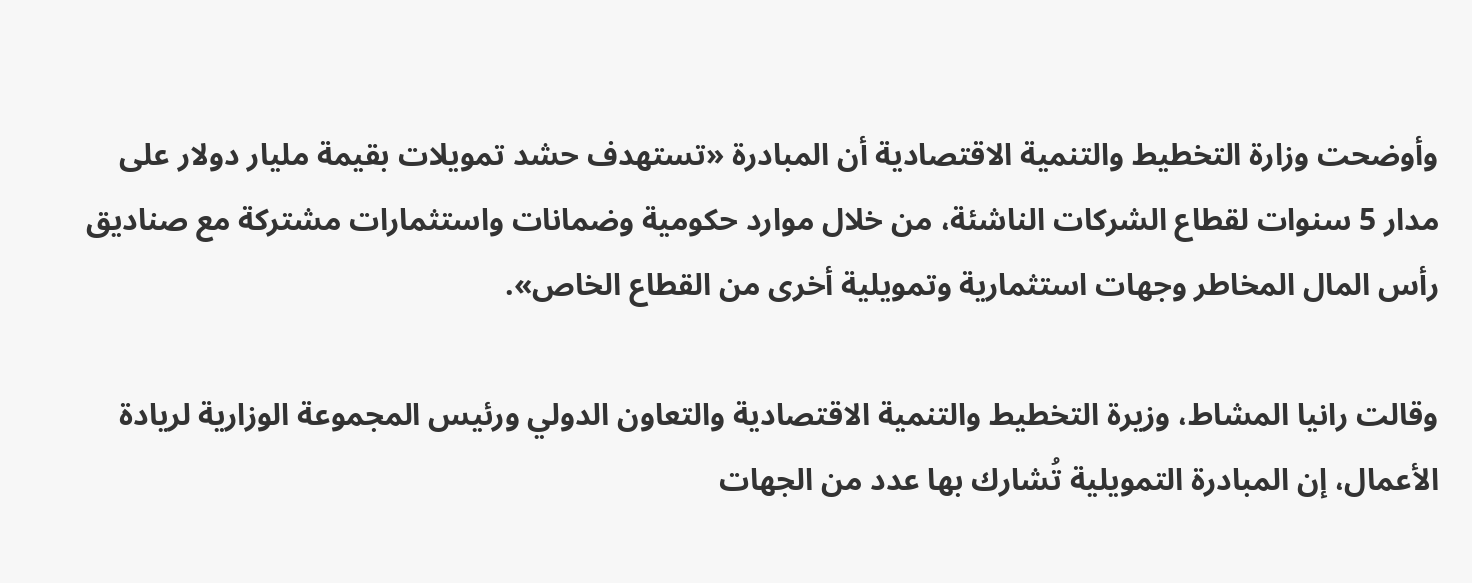وأوضحت وزارة التخطيط والتنمية الاقتصادية أن المبادرة «تستهدف حشد تمويلات بقيمة مليار دولار على مدار 5 سنوات لقطاع الشركات الناشئة، من خلال موارد حكومية وضمانات واستثمارات مشتركة مع صناديق رأس المال المخاطر وجهات استثمارية وتمويلية أخرى من القطاع الخاص».

وقالت رانيا المشاط، وزيرة التخطيط والتنمية الاقتصادية والتعاون الدولي ورئيس المجموعة الوزارية لريادة الأعمال، إن المبادرة التمويلية تُشارك بها عدد من الجهات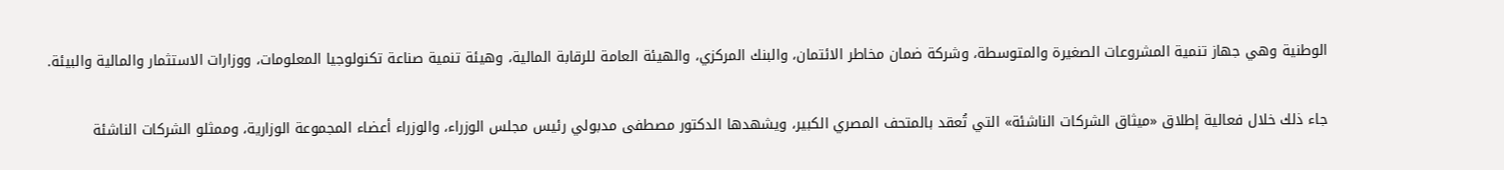الوطنية وهي جهاز تنمية المشروعات الصغيرة والمتوسطة، وشركة ضمان مخاطر الائتمان، والبنك المركزي، والهيئة العامة للرقابة المالية، وهيئة تنمية صناعة تكنولوجيا المعلومات، ووزارات الاستثمار والمالية والبيئة.

جاء ذلك خلال فعالية إطلاق «ميثاق الشركات الناشئة» التي تُعقد بالمتحف المصري الكبير، ويشهدها الدكتور مصطفى مدبولي رئيس مجلس الوزراء، والوزراء أعضاء المجموعة الوزارية، وممثلو الشركات الناشئة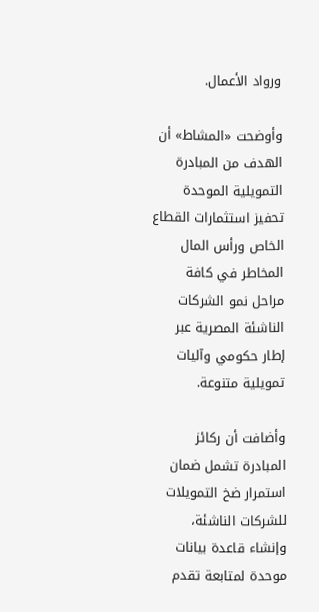ورواد الأعمال.

وأوضحت «المشاط» أن الهدف من المبادرة التمويلية الموحدة تحفيز استثمارات القطاع الخاص ورأس المال المخاطر في كافة مراحل نمو الشركات الناشئة المصرية عبر إطار حكومي وآليات تمويلية متنوعة.

وأضافت أن ركائز المبادرة تشمل ضمان استمرار ضخ التمويلات للشركات الناشئة، وإنشاء قاعدة بيانات موحدة لمتابعة تقدم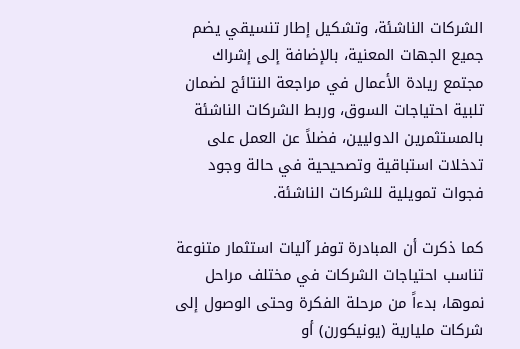الشركات الناشئة، وتشكيل إطار تنسيقي يضم جميع الجهات المعنية، بالإضافة إلى إشراك مجتمع ريادة الأعمال في مراجعة النتائج لضمان تلبية احتياجات السوق، وربط الشركات الناشئة بالمستثمرين الدوليين، فضلاً عن العمل على تدخلات استباقية وتصحيحية في حالة وجود فجوات تمويلية للشركات الناشئة.

كما ذكرت أن المبادرة توفر آليات استثمار متنوعة تناسب احتياجات الشركات في مختلف مراحل نموها، بدءاً من مرحلة الفكرة وحتى الوصول إلى شركات مليارية (يونيكورن) أو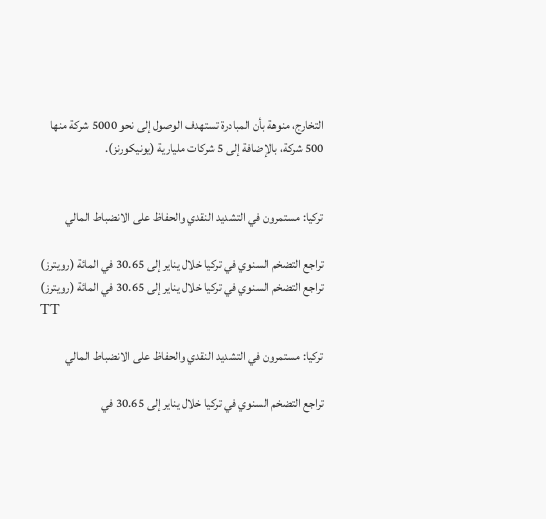التخارج، منوهة بأن المبادرة تستهدف الوصول إلى نحو 5000 شركة منها 500 شركة، بالإضافة إلى 5 شركات مليارية (يونيكورنز).


تركيا: مستمرون في التشديد النقدي والحفاظ على الانضباط المالي

تراجع التضخم السنوي في تركيا خلال يناير إلى 30.65 في المائة (رويترز)
تراجع التضخم السنوي في تركيا خلال يناير إلى 30.65 في المائة (رويترز)
TT

تركيا: مستمرون في التشديد النقدي والحفاظ على الانضباط المالي

تراجع التضخم السنوي في تركيا خلال يناير إلى 30.65 في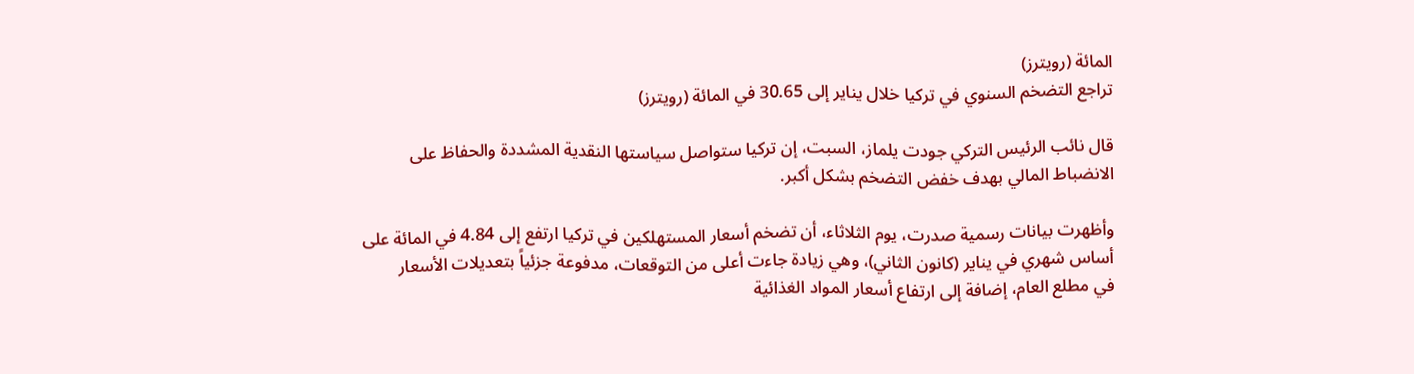المائة (رويترز)
تراجع التضخم السنوي في تركيا خلال يناير إلى 30.65 في المائة (رويترز)

قال نائب الرئيس التركي جودت يلماز، السبت، إن تركيا ستواصل سياستها النقدية المشددة والحفاظ على الانضباط المالي بهدف خفض التضخم بشكل أكبر.

وأظهرت بيانات رسمية صدرت، يوم الثلاثاء، أن تضخم أسعار المستهلكين في تركيا ارتفع إلى 4.84 في المائة على أساس شهري في يناير (كانون الثاني)، وهي زيادة جاءت أعلى من التوقعات، مدفوعة جزئياً بتعديلات الأسعار في ‌مطلع العام، ‌إضافة إلى ارتفاع أسعار ‌المواد الغذائية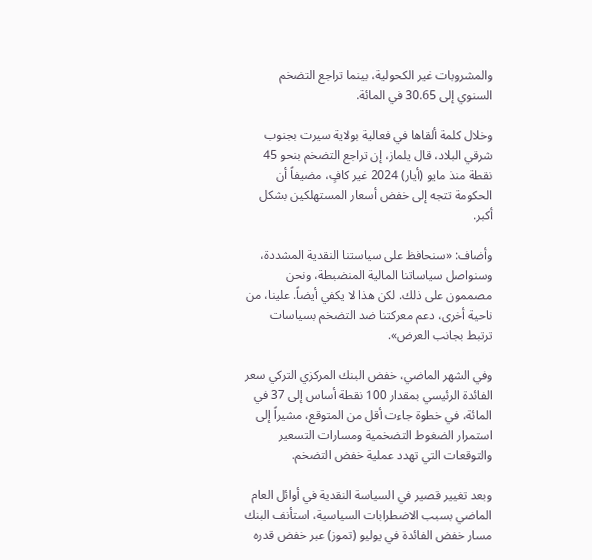والمشروبات غير ‌الكحولية، بينما تراجع التضخم السنوي إلى 30.65 في المائة.

وخلال كلمة ألقاها في فعالية بولاية سيرت بجنوب شرقي البلاد، قال يلماز، إن تراجع التضخم بنحو 45 نقطة منذ مايو (أيار) 2024 غير كافٍ، مضيفاً أن الحكومة تتجه إلى خفض أسعار المستهلكين بشكل أكبر.

وأضاف: «سنحافظ على سياستنا ‌النقدية المشددة، وسنواصل سياساتنا المالية المنضبطة، ونحن مصممون على ذلك. لكن هذا لا يكفي أيضاً. علينا، من ناحية أخرى، دعم معركتنا ضد التضخم بسياسات ترتبط بجانب العرض».

وفي الشهر الماضي، خفض البنك المركزي التركي سعر الفائدة الرئيسي بمقدار 100 نقطة أساس إلى 37 في المائة، في خطوة جاءت أقل من المتوقع، مشيراً إلى استمرار الضغوط التضخمية ومسارات التسعير والتوقعات التي تهدد عملية خفض التضخم.

وبعد تغيير قصير في السياسة النقدية في أوائل العام الماضي بسبب الاضطرابات السياسية، استأنف البنك مسار خفض الفائدة في يوليو (تموز) عبر خفض قدره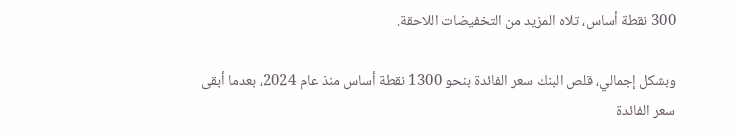300 نقطة أساس، تلاه المزيد من التخفيضات اللاحقة.

وبشكل إجمالي، قلص البنك سعر الفائدة بنحو 1300 نقطة أساس منذ عام 2024، بعدما أبقى سعر الفائدة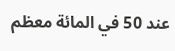عند ‌50 في المائة معظم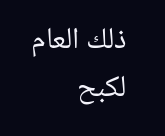ذلك العام لكبح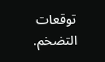توقعات التضخم.